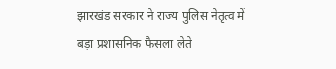झारखंड सरकार ने राज्य पुलिस नेतृत्व में बड़ा प्रशासनिक फैसला लेते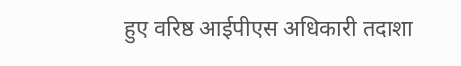हुए वरिष्ठ आईपीएस अधिकारी तदाशा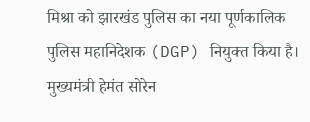मिश्रा को झारखंड पुलिस का नया पूर्णकालिक पुलिस महानिदेशक (DGP) नियुक्त किया है। मुख्यमंत्री हेमंत सोरेन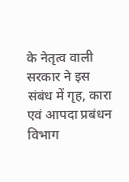के नेतृत्व वाली सरकार ने इस संबंध में गृह, कारा एवं आपदा प्रबंधन विभाग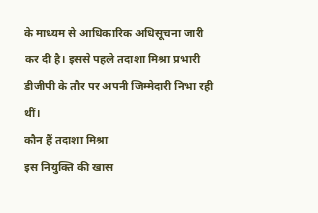के माध्यम से आधिकारिक अधिसूचना जारी कर दी है। इससे पहले तदाशा मिश्रा प्रभारी डीजीपी के तौर पर अपनी जिम्मेदारी निभा रही थीं।
कौन हैं तदाशा मिश्रा
इस नियुक्ति की खास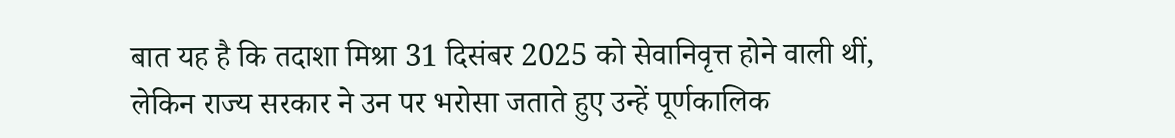बात यह है कि तदाशा मिश्रा 31 दिसंबर 2025 को सेवानिवृत्त होने वाली थीं, लेकिन राज्य सरकार ने उन पर भरोसा जताते हुए उन्हें पूर्णकालिक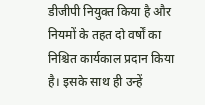डीजीपी नियुक्त किया है और नियमों के तहत दो वर्षों का निश्चित कार्यकाल प्रदान किया है। इसके साथ ही उन्हें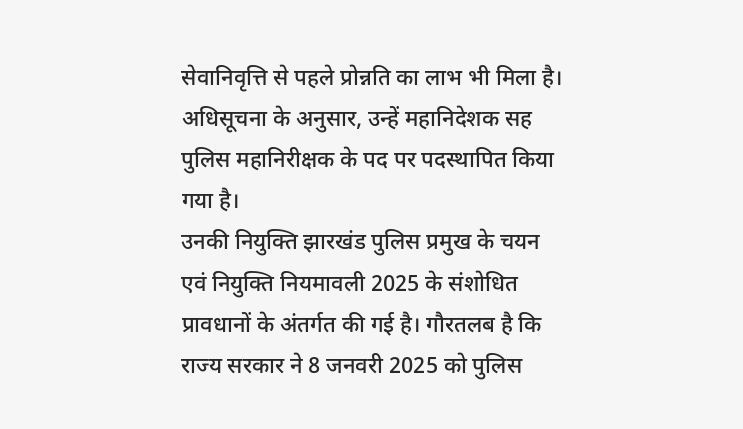सेवानिवृत्ति से पहले प्रोन्नति का लाभ भी मिला है। अधिसूचना के अनुसार, उन्हें महानिदेशक सह पुलिस महानिरीक्षक के पद पर पदस्थापित किया गया है।
उनकी नियुक्ति झारखंड पुलिस प्रमुख के चयन एवं नियुक्ति नियमावली 2025 के संशोधित प्रावधानों के अंतर्गत की गई है। गौरतलब है कि राज्य सरकार ने 8 जनवरी 2025 को पुलिस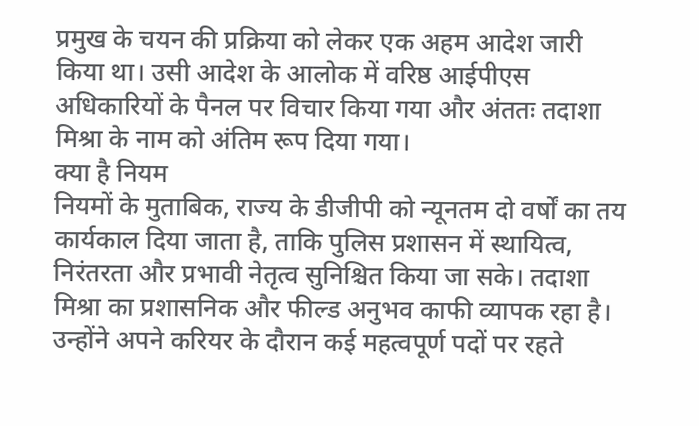प्रमुख के चयन की प्रक्रिया को लेकर एक अहम आदेश जारी किया था। उसी आदेश के आलोक में वरिष्ठ आईपीएस अधिकारियों के पैनल पर विचार किया गया और अंततः तदाशा मिश्रा के नाम को अंतिम रूप दिया गया।
क्या है नियम
नियमों के मुताबिक, राज्य के डीजीपी को न्यूनतम दो वर्षों का तय कार्यकाल दिया जाता है, ताकि पुलिस प्रशासन में स्थायित्व, निरंतरता और प्रभावी नेतृत्व सुनिश्चित किया जा सके। तदाशा मिश्रा का प्रशासनिक और फील्ड अनुभव काफी व्यापक रहा है। उन्होंने अपने करियर के दौरान कई महत्वपूर्ण पदों पर रहते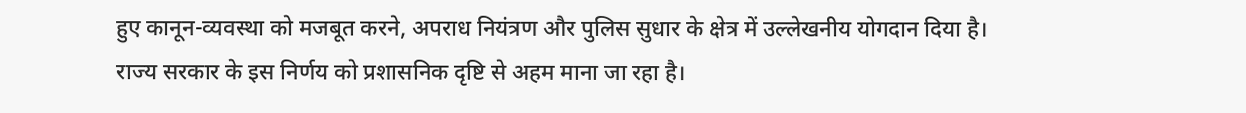हुए कानून-व्यवस्था को मजबूत करने, अपराध नियंत्रण और पुलिस सुधार के क्षेत्र में उल्लेखनीय योगदान दिया है।
राज्य सरकार के इस निर्णय को प्रशासनिक दृष्टि से अहम माना जा रहा है।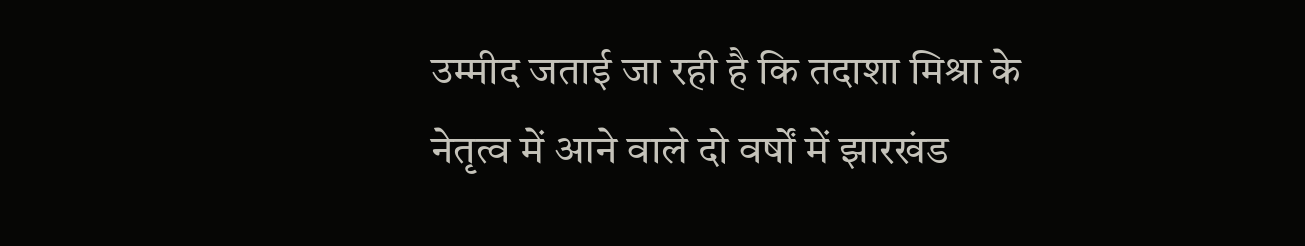उम्मीद जताई जा रही है कि तदाशा मिश्रा के नेतृत्व में आने वाले दो वर्षों में झारखंड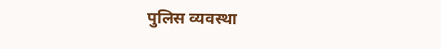पुलिस व्यवस्था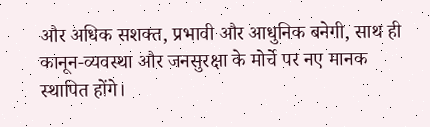और अधिक सशक्त, प्रभावी और आधुनिक बनेगी, साथ ही कानून-व्यवस्था और जनसुरक्षा के मोर्चे पर नए मानक स्थापित होंगे।